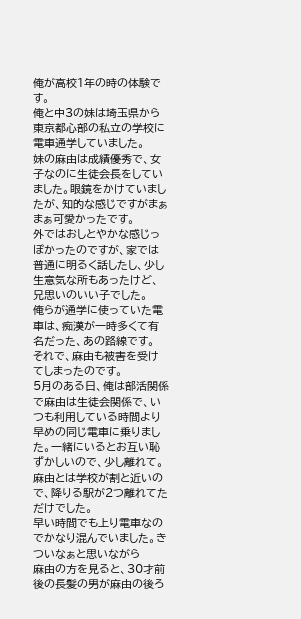俺が高校1年の時の体験です。
俺と中3の妹は埼玉県から東京都心部の私立の学校に電車通学していました。
妹の麻由は成績優秀で、女子なのに生徒会長をしていました。眼鏡をかけていましたが、知的な感じですがまぁまぁ可愛かったです。
外ではおしとやかな感じっぽかったのですが、家では普通に明るく話したし、少し生意気な所もあったけど、兄思いのいい子でした。
俺らが通学に使っていた電車は、痴漢が一時多くて有名だった、あの路線です。
それで、麻由も被害を受けてしまったのです。
5月のある日、俺は部活関係で麻由は生徒会関係で、いつも利用している時間より早めの同じ電車に乗りました。一緒にいるとお互い恥ずかしいので、少し離れて。麻由とは学校が割と近いので、降りる駅が2つ離れてただけでした。
早い時間でも上り電車なのでかなり混んでいました。きついなぁと思いながら
麻由の方を見ると、30才前後の長髪の男が麻由の後ろ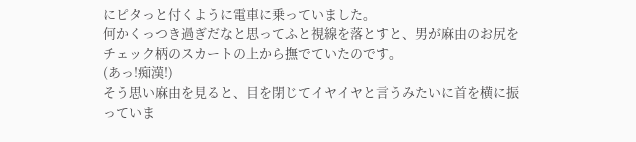にピタっと付くように電車に乗っていました。
何かくっつき過ぎだなと思ってふと視線を落とすと、男が麻由のお尻をチェック柄のスカートの上から撫でていたのです。
(あっ!痴漢!)
そう思い麻由を見ると、目を閉じてイヤイヤと言うみたいに首を横に振っていま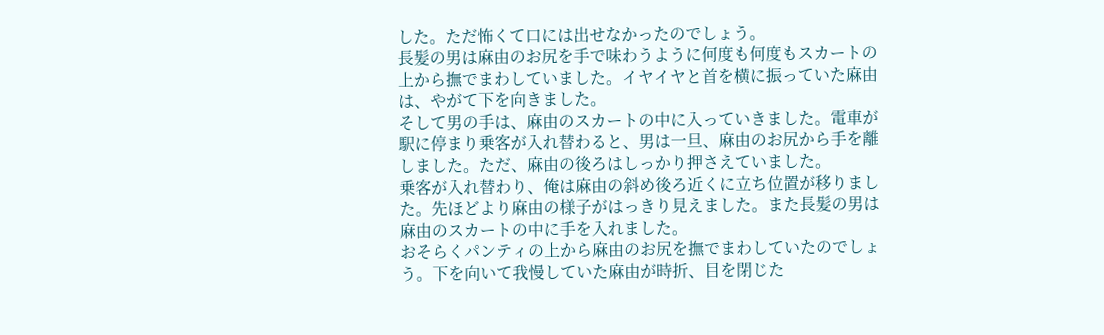した。ただ怖くて口には出せなかったのでしょう。
長髪の男は麻由のお尻を手で味わうように何度も何度もスカートの上から撫でまわしていました。イヤイヤと首を横に振っていた麻由は、やがて下を向きました。
そして男の手は、麻由のスカートの中に入っていきました。電車が駅に停まり乗客が入れ替わると、男は一旦、麻由のお尻から手を離しました。ただ、麻由の後ろはしっかり押さえていました。
乗客が入れ替わり、俺は麻由の斜め後ろ近くに立ち位置が移りました。先ほどより麻由の様子がはっきり見えました。また長髪の男は麻由のスカートの中に手を入れました。
おそらくパンティの上から麻由のお尻を撫でまわしていたのでしょう。下を向いて我慢していた麻由が時折、目を閉じた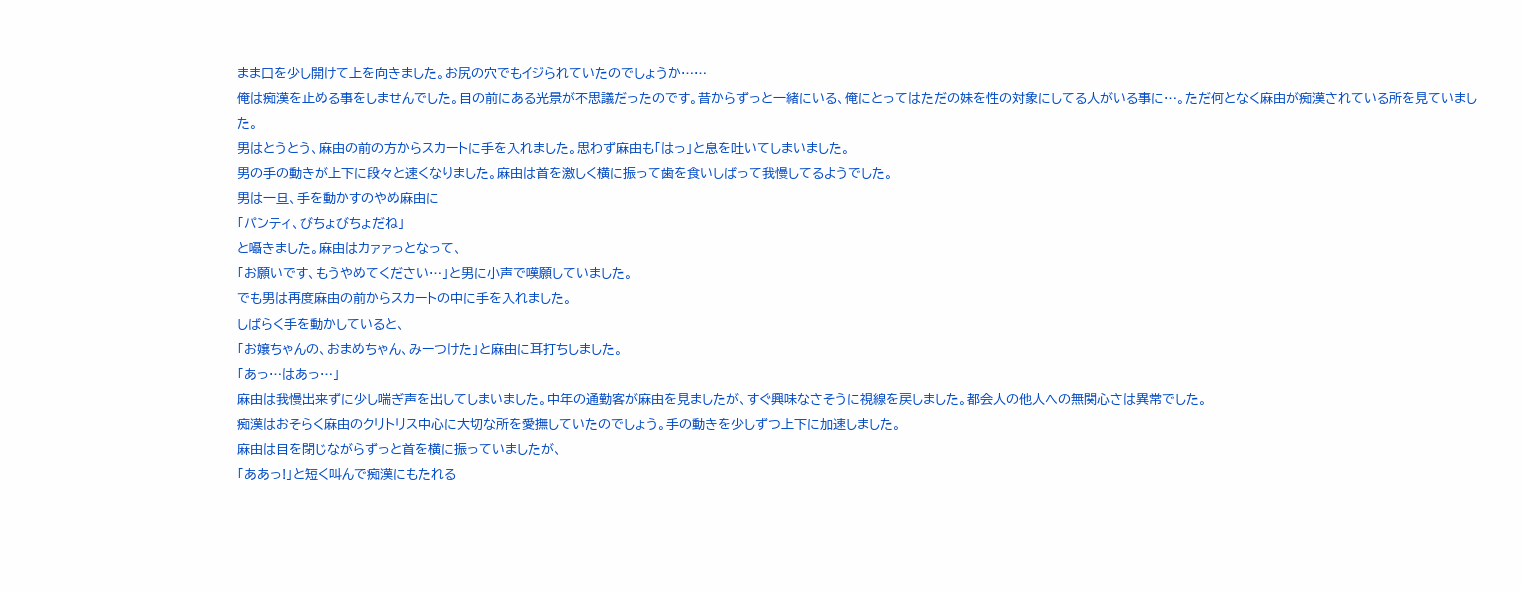まま口を少し開けて上を向きました。お尻の穴でもイジられていたのでしょうか……
俺は痴漢を止める事をしませんでした。目の前にある光景が不思議だったのです。昔からずっと一緒にいる、俺にとってはただの妹を性の対象にしてる人がいる事に…。ただ何となく麻由が痴漢されている所を見ていました。
男はとうとう、麻由の前の方からスカートに手を入れました。思わず麻由も「はっ」と息を吐いてしまいました。
男の手の動きが上下に段々と速くなりました。麻由は首を激しく横に振って歯を食いしばって我慢してるようでした。
男は一旦、手を動かすのやめ麻由に
「パンティ、びちょびちょだね」
と囁きました。麻由はカァァっとなって、
「お願いです、もうやめてください…」と男に小声で嘆願していました。
でも男は再度麻由の前からスカートの中に手を入れました。
しばらく手を動かしていると、
「お嬢ちゃんの、おまめちゃん、みーつけた」と麻由に耳打ちしました。
「あっ…はあっ…」
麻由は我慢出来ずに少し喘ぎ声を出してしまいました。中年の通勤客が麻由を見ましたが、すぐ興味なさそうに視線を戻しました。都会人の他人への無関心さは異常でした。
痴漢はおそらく麻由のクリトリス中心に大切な所を愛撫していたのでしょう。手の動きを少しずつ上下に加速しました。
麻由は目を閉じながらずっと首を横に振っていましたが、
「ああっ!」と短く叫んで痴漢にもたれる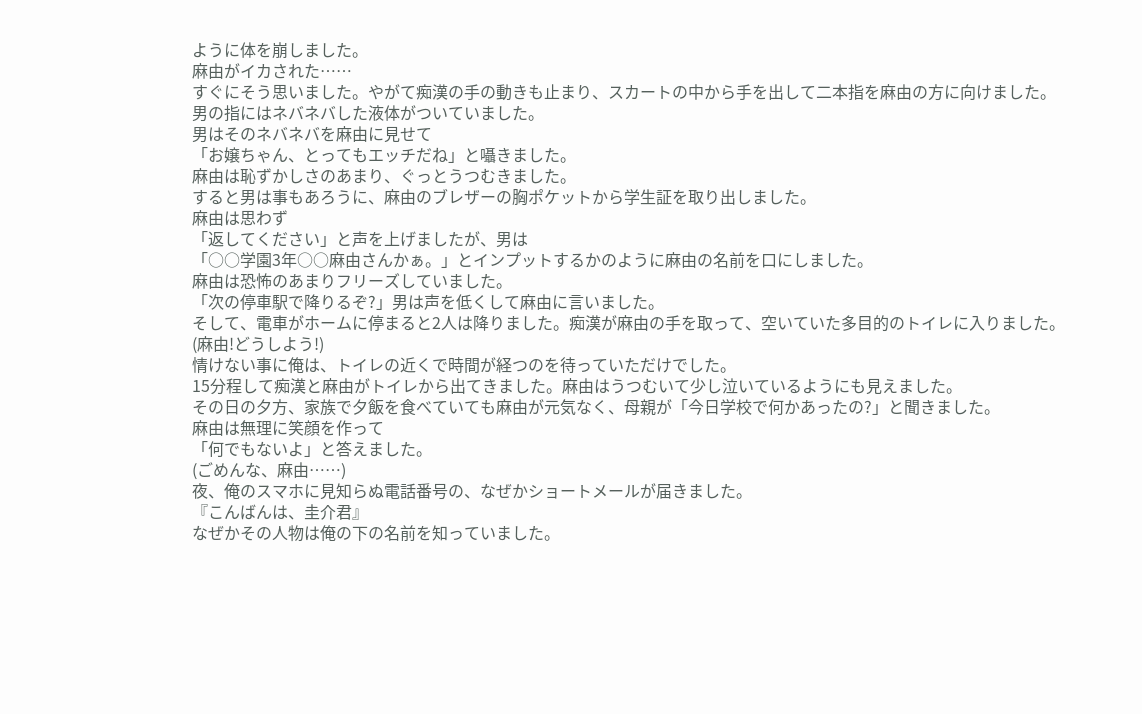ように体を崩しました。
麻由がイカされた……
すぐにそう思いました。やがて痴漢の手の動きも止まり、スカートの中から手を出して二本指を麻由の方に向けました。
男の指にはネバネバした液体がついていました。
男はそのネバネバを麻由に見せて
「お嬢ちゃん、とってもエッチだね」と囁きました。
麻由は恥ずかしさのあまり、ぐっとうつむきました。
すると男は事もあろうに、麻由のブレザーの胸ポケットから学生証を取り出しました。
麻由は思わず
「返してください」と声を上げましたが、男は
「○○学園3年○○麻由さんかぁ。」とインプットするかのように麻由の名前を口にしました。
麻由は恐怖のあまりフリーズしていました。
「次の停車駅で降りるぞ?」男は声を低くして麻由に言いました。
そして、電車がホームに停まると2人は降りました。痴漢が麻由の手を取って、空いていた多目的のトイレに入りました。
(麻由!どうしよう!)
情けない事に俺は、トイレの近くで時間が経つのを待っていただけでした。
15分程して痴漢と麻由がトイレから出てきました。麻由はうつむいて少し泣いているようにも見えました。
その日の夕方、家族で夕飯を食べていても麻由が元気なく、母親が「今日学校で何かあったの?」と聞きました。
麻由は無理に笑顔を作って
「何でもないよ」と答えました。
(ごめんな、麻由……)
夜、俺のスマホに見知らぬ電話番号の、なぜかショートメールが届きました。
『こんばんは、圭介君』
なぜかその人物は俺の下の名前を知っていました。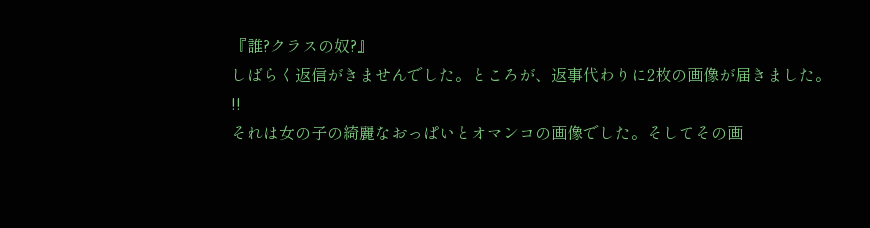『誰?クラスの奴?』
しばらく返信がきませんでした。ところが、返事代わりに2枚の画像が届きました。
!!
それは女の子の綺麗なおっぱいとオマンコの画像でした。そしてその画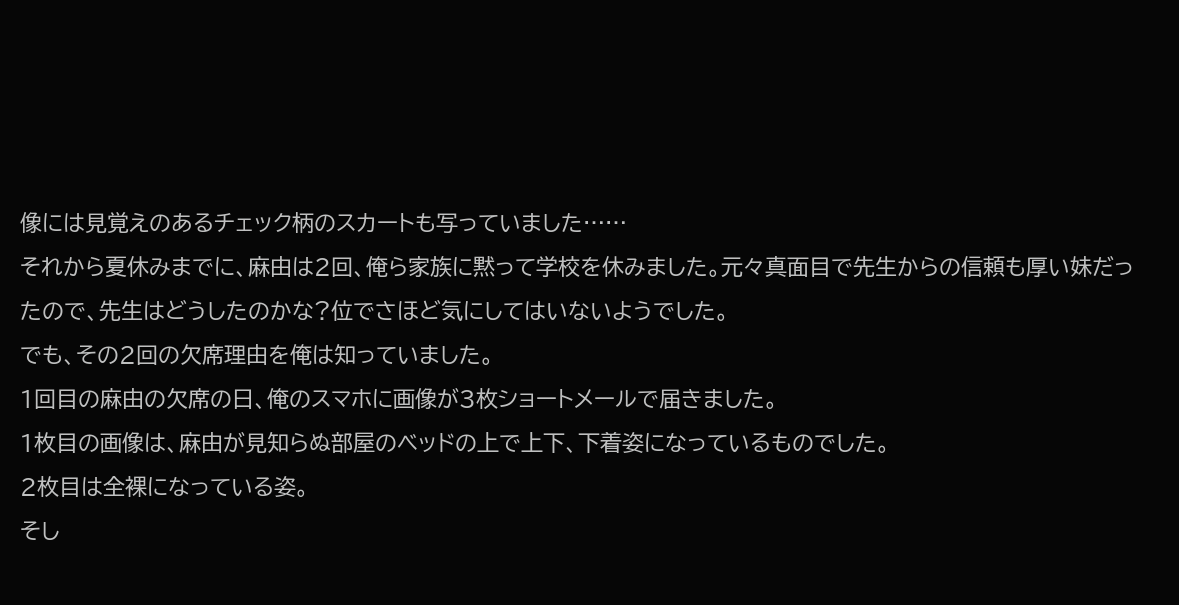像には見覚えのあるチェック柄のスカートも写っていました……
それから夏休みまでに、麻由は2回、俺ら家族に黙って学校を休みました。元々真面目で先生からの信頼も厚い妹だったので、先生はどうしたのかな?位でさほど気にしてはいないようでした。
でも、その2回の欠席理由を俺は知っていました。
1回目の麻由の欠席の日、俺のスマホに画像が3枚ショートメールで届きました。
1枚目の画像は、麻由が見知らぬ部屋のベッドの上で上下、下着姿になっているものでした。
2枚目は全裸になっている姿。
そし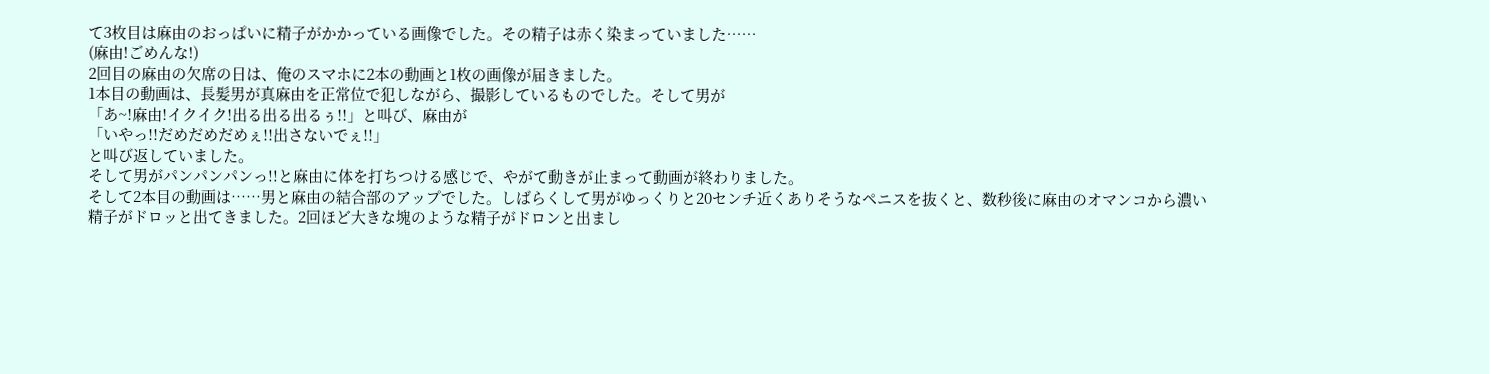て3枚目は麻由のおっぱいに精子がかかっている画像でした。その精子は赤く染まっていました……
(麻由!ごめんな!)
2回目の麻由の欠席の日は、俺のスマホに2本の動画と1枚の画像が届きました。
1本目の動画は、長髪男が真麻由を正常位で犯しながら、撮影しているものでした。そして男が
「あ~!麻由!イクイク!出る出る出るぅ!!」と叫び、麻由が
「いやっ!!だめだめだめぇ!!出さないでぇ!!」
と叫び返していました。
そして男がパンパンパンっ!!と麻由に体を打ちつける感じで、やがて動きが止まって動画が終わりました。
そして2本目の動画は……男と麻由の結合部のアップでした。しばらくして男がゆっくりと20センチ近くありそうなペニスを抜くと、数秒後に麻由のオマンコから濃い精子がドロッと出てきました。2回ほど大きな塊のような精子がドロンと出まし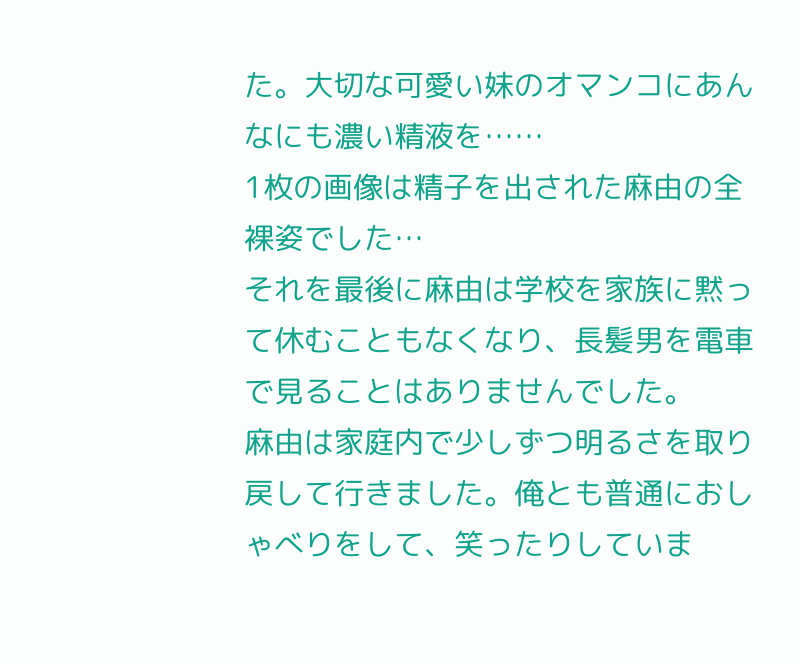た。大切な可愛い妹のオマンコにあんなにも濃い精液を……
1枚の画像は精子を出された麻由の全裸姿でした…
それを最後に麻由は学校を家族に黙って休むこともなくなり、長髪男を電車で見ることはありませんでした。
麻由は家庭内で少しずつ明るさを取り戻して行きました。俺とも普通におしゃべりをして、笑ったりしていま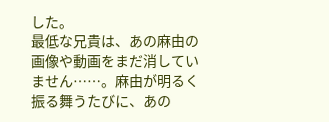した。
最低な兄貴は、あの麻由の画像や動画をまだ消していません……。麻由が明るく振る舞うたびに、あの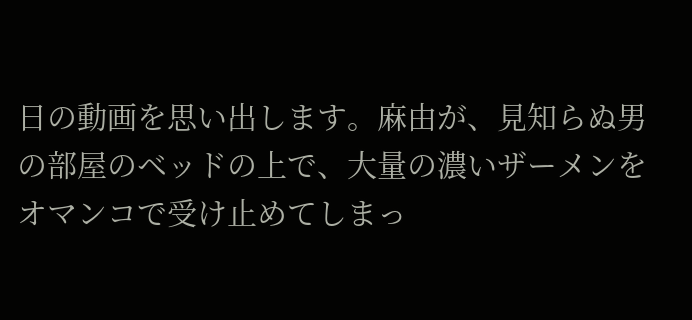日の動画を思い出します。麻由が、見知らぬ男の部屋のベッドの上で、大量の濃いザーメンをオマンコで受け止めてしまっ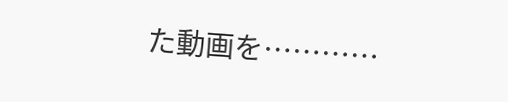た動画を…………